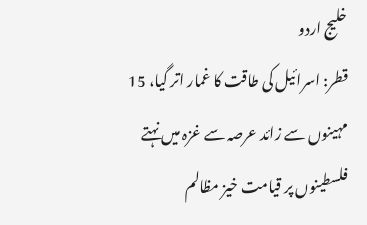خلیج اردو
قطر: اسرائیل کی طاقت کا غمار اتر گیا، 15 مہینوں سے زائد عرصہ سے غزہ میں نہتے فلسطینوں پر قیامت خیز مظالم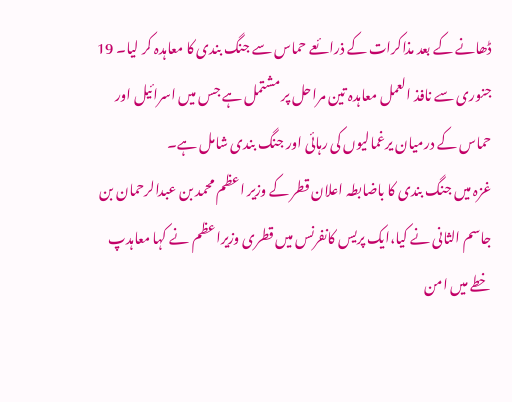ڈھانے کے بعد مذاکرات کے ذرائعے حماس سے جنگ بندی کا معاہدہ کر لیا۔ 19 جنوری سے نافذ العمل معاہدہ تین مراحل پر مشتمل ہے جس میں اسرائیل اور حماس کے درمیان یرغمالیوں کی رہائی اور جنگ بندی شامل ہے۔
غزہ میں جنگ بندی کا باضابطہ اعلان قطر کے وزیر اعظم محمد بن عبدالرحمان بن جاسم الثانی نے کیا،ایک پریس کانفرنس میں قطری وزیراعظم نے کہا معاہدپ خطے میں امن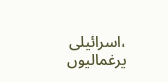،اسرائیلی یرغمالیوں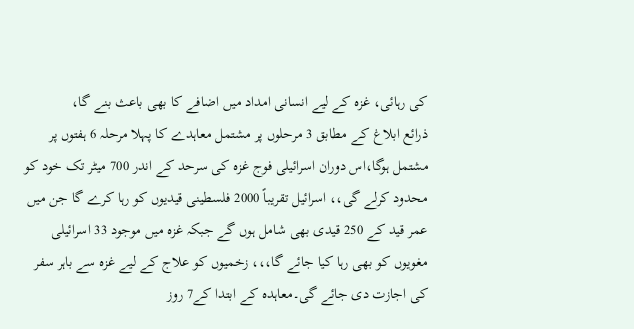کی رہائی، غزہ کے لیے انسانی امداد میں اضافے کا بھی باعث بنے گا،
ذرائع ابلاغ کے مطابق 3 مرحلوں پر مشتمل معاہدے کا پہلا مرحلہ 6 ہفتوں پر مشتمل ہوگا،اس دوران اسرائیلی فوج غزہ کی سرحد کے اندر 700 میٹر تک خود کو محدود کرلے گی،، اسرائیل تقریباً 2000 فلسطینی قیدیوں کو رہا کرے گا جن میں عمر قید کے 250 قیدی بھی شامل ہوں گے جبکہ غزہ میں موجود 33 اسرائیلی مغویوں کو بھی رہا کیا جائے گا،،، زخمیوں کو علاج کے لیے غزہ سے باہر سفر کی اجازت دی جائے گی۔معاہدہ کے ابتدا کے7 روز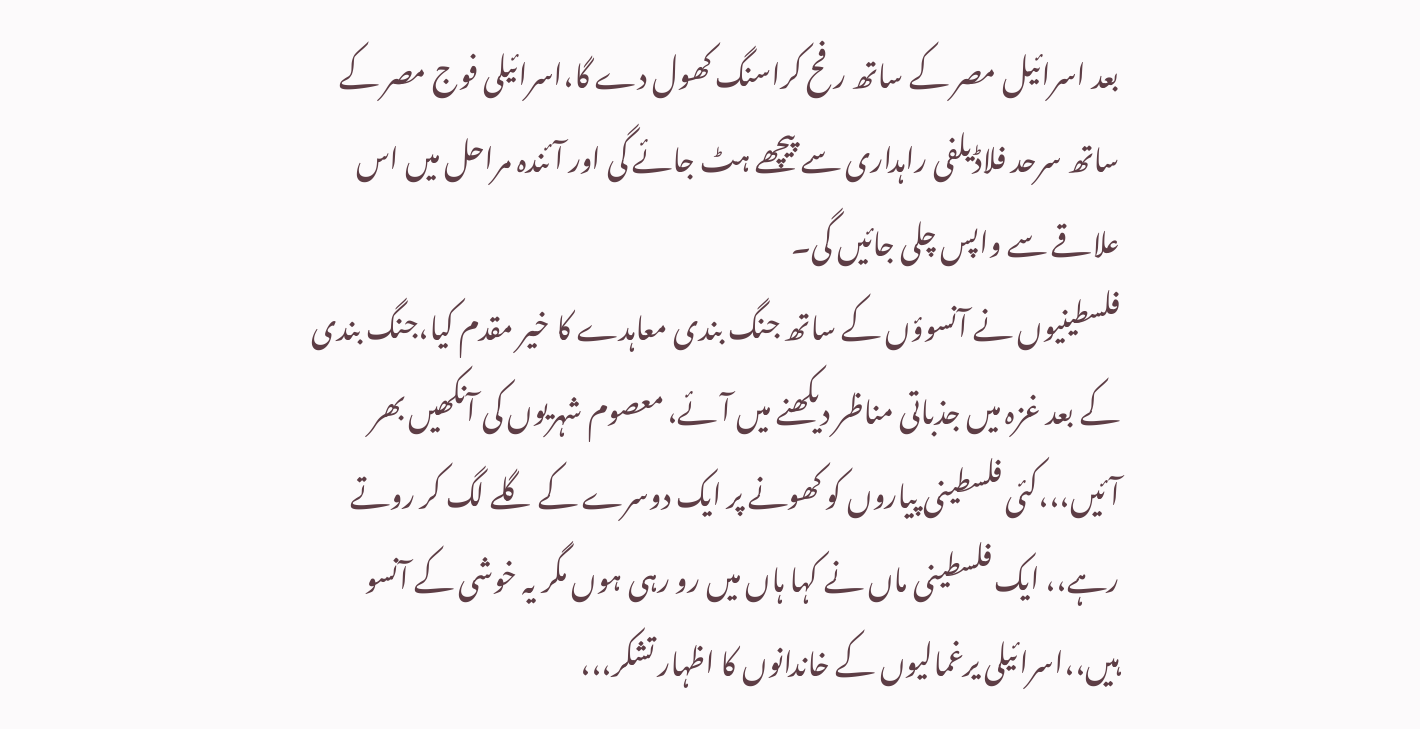بعد اسرائیل مصر کے ساتھ رفح کراسنگ کھول دے گا،اسرائیلی فوج مصر کے ساتھ سرحد فلاڈیلفی راہداری سے پیچھے ہٹ جائے گی اور آئندہ مراحل میں اس علاقے سے واپس چلی جائیں گی۔
فلسطینیوں نے آنسوؤں کے ساتھ جنگ بندی معاہدے کا خیر مقدم کیا،جنگ بندی کے بعد غزہ میں جذباتی مناظر دیکھنے میں آئے، معصوم شہریوں کی آنکھیں بھر آئیں،،،کئی فلسطینی پیاروں کو کھونے پر ایک دوسرے کے گلے لگ کر روتے رہے،، ایک فلسطینی ماں نے کہا ہاں میں رو رہی ہوں مگر یہ خوشی کے آنسو ہیں،،اسرائیلی یرغمالیوں کے خاندانوں کا اظہار تشکر،،،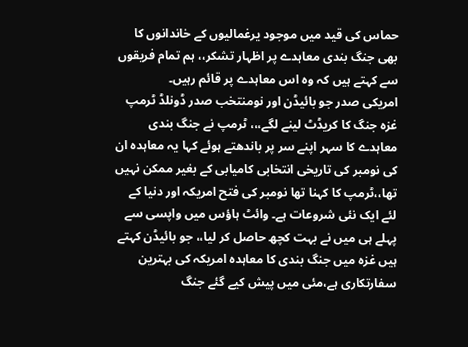حماس کی قید میں موجود یرغمالیوں کے خاندانوں کا بھی جنگ بندی معاہدے پر اظہار تشکر،، ہم تمام فریقوں سے کہتے ہیں کہ وہ اس معاہدے پر قائم رہیں۔
امریکی صدر جو بائیڈن اور نومنتخب صدر ڈونلڈ ٹرمپ غزہ جنگ کا کریڈٹ لینے لگے،،، ٹرمپ نے جنگ بندی معاہدے کا سہر اپنے سر پر باندھتے ہوئے کہا یہ معاہدہ ان کی نومبر کی تاریخی انتخابی کامیابی کے بغیر ممکن نہیں تھا،،ٹرمپ کا کہنا تھا نومبر کی فتح امریکہ اور دنیا کے لئے ایک نئی شروعات ہے۔ وائٹ ہاؤس میں واپسی سے پہلے ہی میں نے بہت کچھ حاصل کر لیا،، جو بائیڈن کہتے ہیں غزہ میں جنگ بندی کا معاہدہ امریکہ کی بہترین سفارتکاری ہے،مئی میں پیش کیے گئے جنگ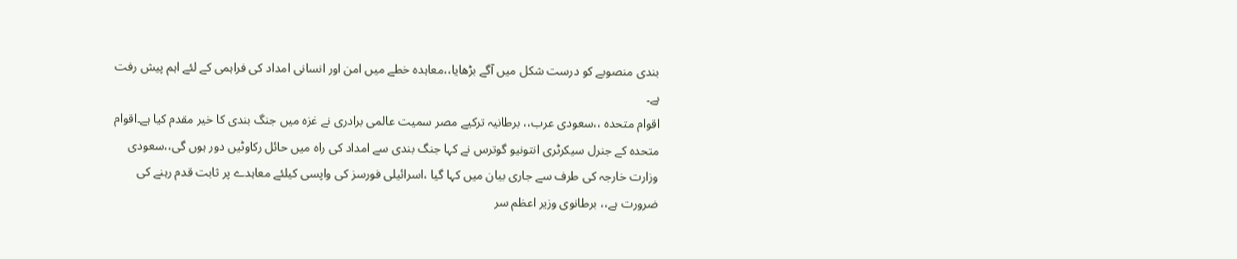بندی منصوبے کو درست شکل میں آگے بڑھایا،،معاہدہ خطے میں امن اور انسانی امداد کی فراہمی کے لئے اہم پیش رفت ہے۔
اقوام متحدہ ،،سعودی عرب،، برطانیہ ترکیے مصر سمیت عالمی برادری نے غزہ میں جنگ بندی کا خیر مقدم کیا ہے۔اقوام متحدہ کے جنرل سیکرٹری انتونیو گوترس نے کہا جنگ بندی سے امداد کی راہ میں حائل رکاوٹیں دور ہوں گی،،سعودی وزارت خارجہ کی طرف سے جاری بیان میں کہا گیا ،اسرائیلی فورسز کی واپسی کیلئے معاہدے پر ثابت قدم رہنے کی ضرورت ہے،، برطانوی وزیر اعظم سر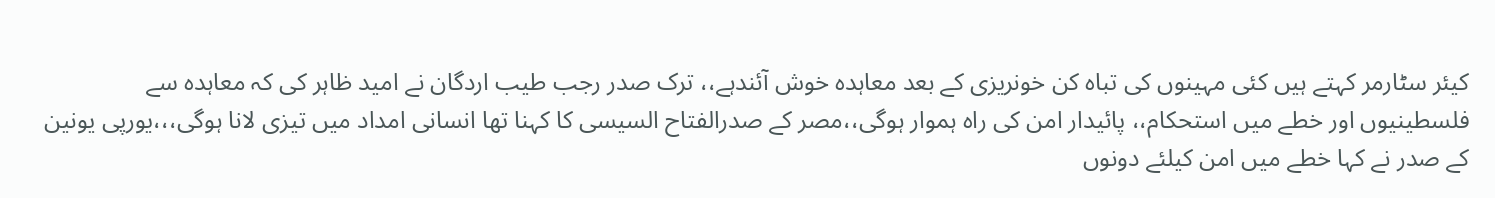کیئر سٹارمر کہتے ہیں کئی مہینوں کی تباہ کن خونریزی کے بعد معاہدہ خوش آئندہے،، ترک صدر رجب طیب اردگان نے امید ظاہر کی کہ معاہدہ سے فلسطینیوں اور خطے میں استحکام،، پائیدار امن کی راہ ہموار ہوگی،،مصر کے صدرالفتاح السیسی کا کہنا تھا انسانی امداد میں تیزی لانا ہوگی،،،یورپی یونین کے صدر نے کہا خطے میں امن کیلئے دونوں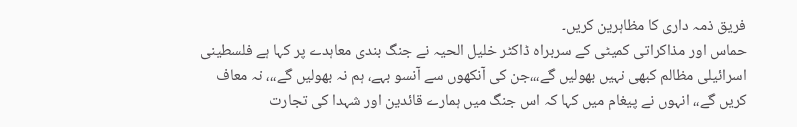فریق ذمہ داری کا مظاہرین کریں۔
حماس اور مذاکراتی کمیٹی کے سربراہ ڈاکٹر خلیل الحیہ نے جنگ بندی معاہدے پر کہا ہے فلسطینی اسرائیلی مظالم کبھی نہیں بھولیں گے،،،جن کی آنکھوں سے آنسو بہے، ہم نہ بھولیں گے،،، نہ معاف کریں گے،، انہوں نے پیغام میں کہا کہ اس جنگ میں ہمارے قائدین اور شہدا کی تجارت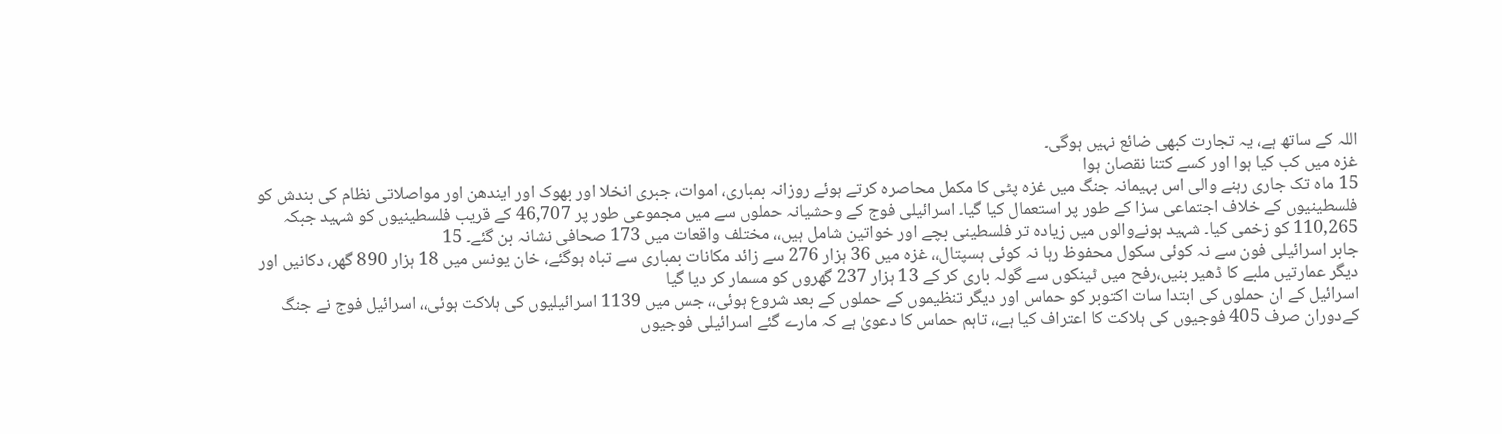اللہ کے ساتھ ہے، یہ تجارت کبھی ضائع نہیں ہوگی۔
غزہ میں کب کیا ہوا اور کسے کتنا نقصان ہوا
15 ماہ تک جاری رہنے والی اس بہیمانہ جنگ میں غزہ پٹی کا مکمل محاصرہ کرتے ہوئے روزانہ بمباری، اموات، جبری انخلا اور بھوک اور ایندھن اور مواصلاتی نظام کی بندش کو فلسطینیوں کے خلاف اجتماعی سزا کے طور پر استعمال کیا گیا۔ اسرائیلی فوج کے وحشیانہ حملوں سے میں مجموعی طور پر 46,707 کے قریب فلسطینیوں کو شہید جبکہ 110,265 کو زخمی کیا۔ شہید ہونےوالوں میں زیادہ تر فلسطینی بچے اور خواتین شامل ہیں،، مختلف واقعات میں 173 صحافی نشانہ بن گئے۔ 15
جابر اسرائیلی فون سے نہ کوئی سکول محفوظ رہا نہ کوئی ہسپتال،، غزہ میں 36 ہزار 276 سے زائد مکانات بمباری سے تباہ ہوگئے، خان یونس میں 18 ہزار 890 گھر، دکانیں اور دیگر عمارتیں ملبے کا ڈھیر بنیں،رفح میں ٹینکوں سے گولہ باری کر کے 13 ہزار 237 گھروں کو مسمار کر دیا گیا
اسرائیل کے ان حملوں کی ابتدا سات اکتوبر کو حماس اور دیگر تنظیموں کے حملوں کے بعد شروع ہوئی،، جس میں 1139 اسرائیلیوں کی ہلاکت ہوئی،، اسرائیل فوج نے جنگ کےدوران صرف 405 فوجیوں کی ہلاکت کا اعتراف کیا ہے،، تاہم حماس کا دعویٰ ہے کہ مارے گئے اسرائیلی فوجیوں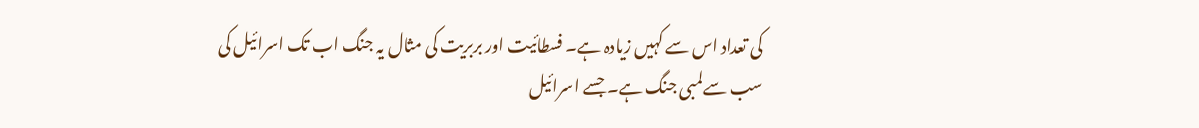کی تعداد اس سے کہیں زیادہ ہے۔ فسطائیت اور بربریت کی مثال یہ جنگ اب تک اسرائیل کی سب سےلمبی جنگ ہے۔ جسے اسرائیل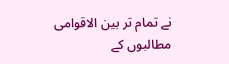نے تمام تر بین الاقوامی مطالبوں کے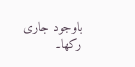باوجود جاری رکھا۔